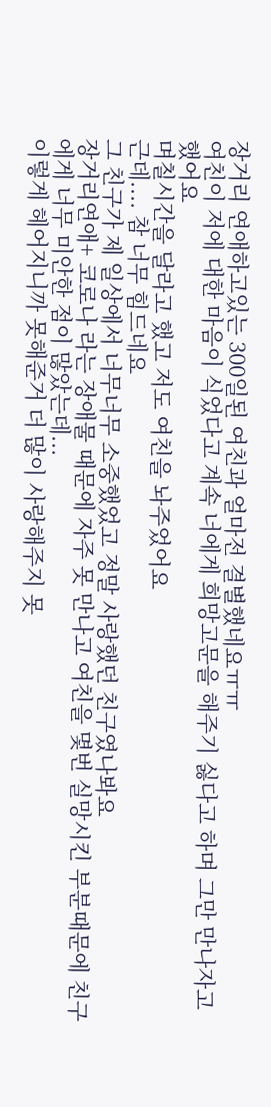장거리 연애하고있는 300일된 여친과 얼마전 결별했네요ㅠㅠ
여친이 저에 대한 마음이 식었다고 계속 너에게 희망고문을 해주기 싫다고 하며 그만 만나자고 했어요
며칠시간을 달라고 했고 저도 여친을 놔주었어요
근데.... 참 너무 힘드네요
그 친구가 제 일상에서 너무너무 소중했었고 정말 사랑했던 친구였나봐요
장거리연애+ 코로나 라는 장애물 때문에 자주 못 만나고 여친을 몇번 실망시킨 부분때문에 친구에게 너무 미안한 점이 많았는데...
이렇게 헤어지니까 못해준거 더 많이 사랑해주지 못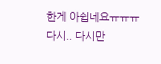한게 아쉽네요ㅠㅠㅠ
다시.. 다시만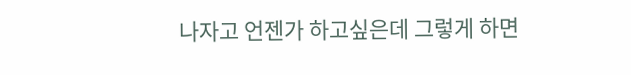나자고 언젠가 하고싶은데 그렇게 하면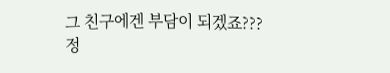그 친구에겐 부담이 되겠죠???
정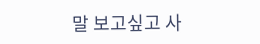말 보고싶고 사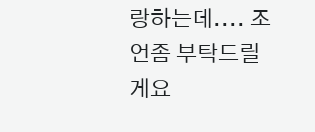랑하는데.... 조언좀 부탁드릴게요